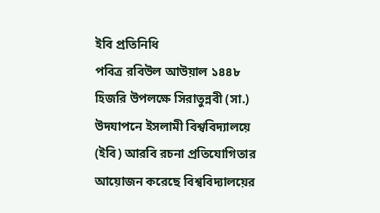ইবি প্রতিনিধি
পবিত্র রবিউল আউয়াল ১৪৪৮ হিজরি উপলক্ষে সিরাতুন্নবী (সা.) উদযাপনে ইসলামী বিশ্ববিদ্যালয়ে (ইবি) আরবি রচনা প্রতিযোগিতার আয়োজন করেছে বিশ্ববিদ্যালয়ের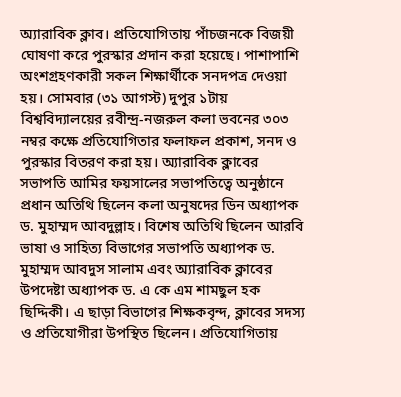অ্যারাবিক ক্লাব। প্রতিযোগিতায় পাঁচজনকে বিজয়ী ঘোষণা করে পুরস্কার প্রদান করা হয়েছে। পাশাপাশি অংশগ্রহণকারী সকল শিক্ষার্থীকে সনদপত্র দেওয়া হয়। সোমবার (৩১ আগস্ট) দুপুর ১টায়
বিশ্ববিদ্যালয়ের রবীন্দ্র-নজরুল কলা ভবনের ৩০৩ নম্বর কক্ষে প্রতিযোগিতার ফলাফল প্রকাশ, সনদ ও পুরস্কার বিতরণ করা হয়। অ্যারাবিক ক্লাবের সভাপতি আমির ফয়সালের সভাপতিত্বে অনুষ্ঠানে প্রধান অতিথি ছিলেন কলা অনুষদের ডিন অধ্যাপক ড. মুহাম্মদ আবদুল্লাহ। বিশেষ অতিথি ছিলেন আরবি ভাষা ও সাহিত্য বিভাগের সভাপতি অধ্যাপক ড. মুহাম্মদ আবদুস সালাম এবং অ্যারাবিক ক্লাবের উপদেষ্টা অধ্যাপক ড. এ কে এম শামছুল হক ছিদ্দিকী। এ ছাড়া বিভাগের শিক্ষকবৃন্দ, ক্লাবের সদস্য ও প্রতিযোগীরা উপস্থিত ছিলেন। প্রতিযোগিতায়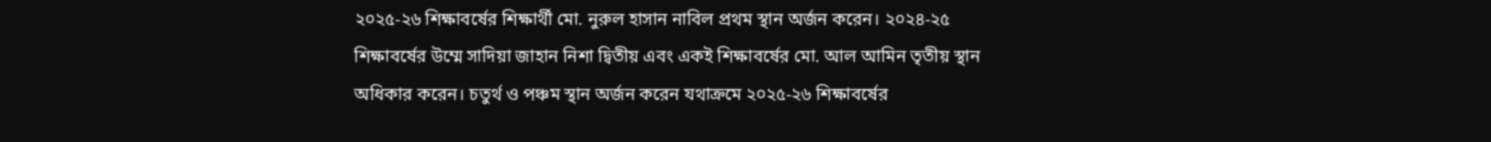২০২৫-২৬ শিক্ষাবর্ষের শিক্ষার্থী মো. নুরুল হাসান নাবিল প্রথম স্থান অর্জন করেন। ২০২৪-২৫ শিক্ষাবর্ষের উম্মে সাদিয়া জাহান নিশা দ্বিতীয় এবং একই শিক্ষাবর্ষের মো. আল আমিন তৃতীয় স্থান অধিকার করেন। চতুর্থ ও পঞ্চম স্থান অর্জন করেন যথাক্রমে ২০২৫-২৬ শিক্ষাবর্ষের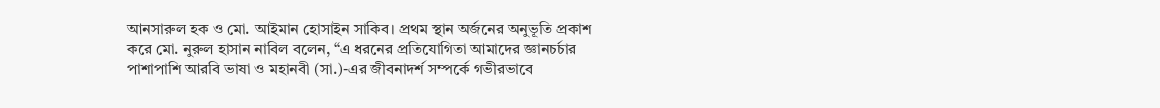আনসারুল হক ও মো. আইমান হোসাইন সাকিব। প্রথম স্থান অর্জনের অনুভূতি প্রকাশ করে মো. নুরুল হাসান নাবিল বলেন, “এ ধরনের প্রতিযোগিতা আমাদের জ্ঞানচর্চার পাশাপাশি আরবি ভাষা ও মহানবী (সা.)-এর জীবনাদর্শ সম্পর্কে গভীরভাবে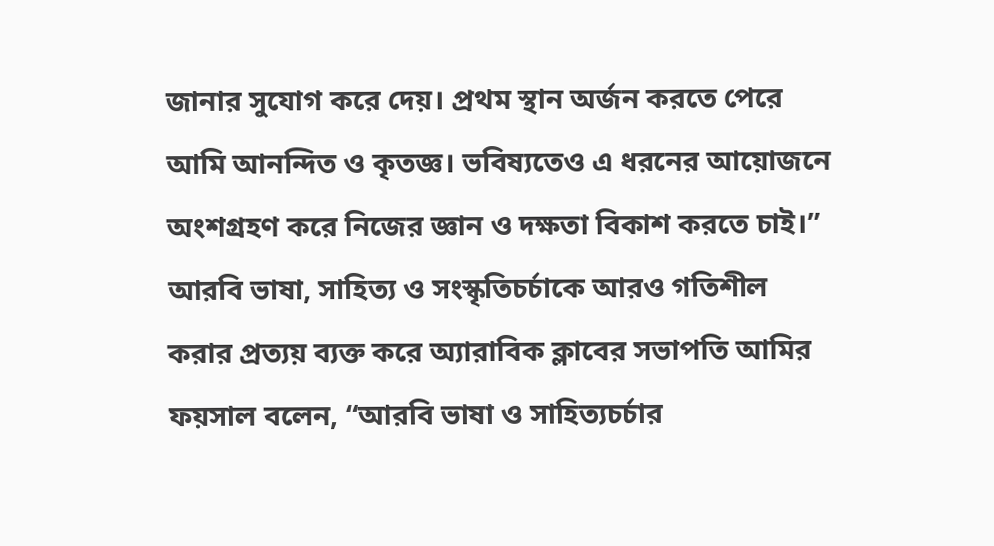জানার সুযোগ করে দেয়। প্রথম স্থান অর্জন করতে পেরে আমি আনন্দিত ও কৃতজ্ঞ। ভবিষ্যতেও এ ধরনের আয়োজনে অংশগ্রহণ করে নিজের জ্ঞান ও দক্ষতা বিকাশ করতে চাই।” আরবি ভাষা, সাহিত্য ও সংস্কৃতিচর্চাকে আরও গতিশীল করার প্রত্যয় ব্যক্ত করে অ্যারাবিক ক্লাবের সভাপতি আমির ফয়সাল বলেন, “আরবি ভাষা ও সাহিত্যচর্চার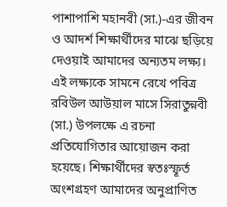পাশাপাশি মহানবী (সা.)-এর জীবন ও আদর্শ শিক্ষার্থীদের মাঝে ছড়িয়ে দেওয়াই আমাদের অন্যতম লক্ষ্য। এই লক্ষ্যকে সামনে রেখে পবিত্র রবিউল আউয়াল মাসে সিরাতুন্নবী (সা.) উপলক্ষে এ রচনা প্রতিযোগিতার আয়োজন করা হয়েছে। শিক্ষার্থীদের স্বতঃস্ফূর্ত অংশগ্রহণ আমাদের অনুপ্রাণিত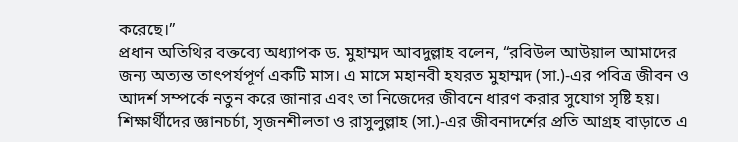করেছে।”
প্রধান অতিথির বক্তব্যে অধ্যাপক ড. মুহাম্মদ আবদুল্লাহ বলেন, “রবিউল আউয়াল আমাদের জন্য অত্যন্ত তাৎপর্যপূর্ণ একটি মাস। এ মাসে মহানবী হযরত মুহাম্মদ (সা.)-এর পবিত্র জীবন ও আদর্শ সম্পর্কে নতুন করে জানার এবং তা নিজেদের জীবনে ধারণ করার সুযোগ সৃষ্টি হয়। শিক্ষার্থীদের জ্ঞানচর্চা, সৃজনশীলতা ও রাসুলুল্লাহ (সা.)-এর জীবনাদর্শের প্রতি আগ্রহ বাড়াতে এ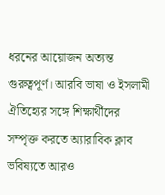ধরনের আয়োজন অত্যন্ত গুরুত্বপূর্ণ। আরবি ভাষা ও ইসলামী ঐতিহ্যের সঙ্গে শিক্ষার্থীদের সম্পৃক্ত করতে অ্যারাবিক ক্লাব ভবিষ্যতে আরও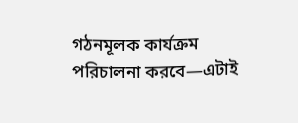গঠনমূলক কার্যক্রম পরিচালনা করবে—এটাই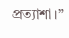প্রত্যাশা।”